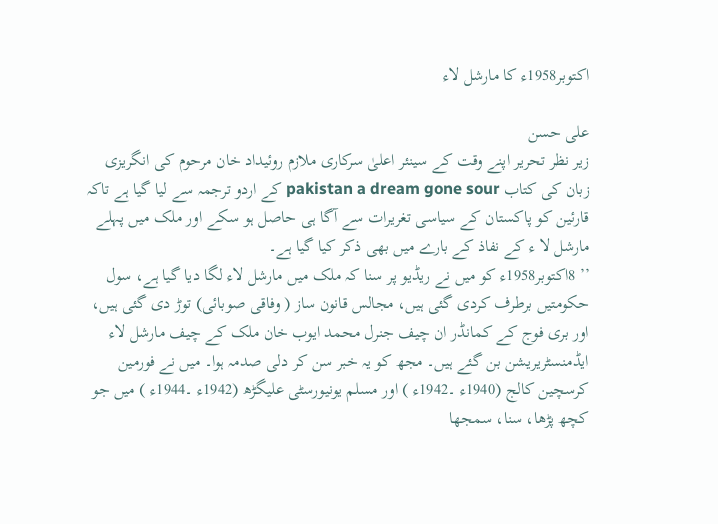اکتوبر1958ء کا مارشل لاء

علی حسن
زیر نظر تحریر اپنے وقت کے سینئر اعلیٰ سرکاری ملازم روئیداد خان مرحوم کی انگریزی زبان کی کتاب pakistan a dream gone sour کے اردو ترجمہ سے لیا گیا ہے تاکہ قارئین کو پاکستان کے سیاسی تغریرات سے آگا ہی حاصل ہو سکے اور ملک میں پہلے مارشل لا ء کے نفاذ کے بارے میں بھی ذکر کیا گیا ہے۔
’’ 8اکتوبر1958ء کو میں نے ریڈیو پر سنا کہ ملک میں مارشل لاء لگا دیا گیا ہے، سول حکومتیں برطرف کردی گئی ہیں، مجالس قانون ساز ( وفاقی صوبائی) توڑ دی گئی ہیں، اور بری فوج کے کمانڈر ان چیف جنرل محمد ایوب خان ملک کے چیف مارشل لاء ایڈمنسٹریریشن بن گئے ہیں۔ مجھ کو یہ خبر سن کر دلی صدمہ ہوا۔ میں نے فورمین کرسچین کالج (1940ء ۔1942ء ) اور مسلم یونیورسٹی علیگڑھ (1942ء ۔1944ء ) میں جو کچھ پڑھا، سنا، سمجھا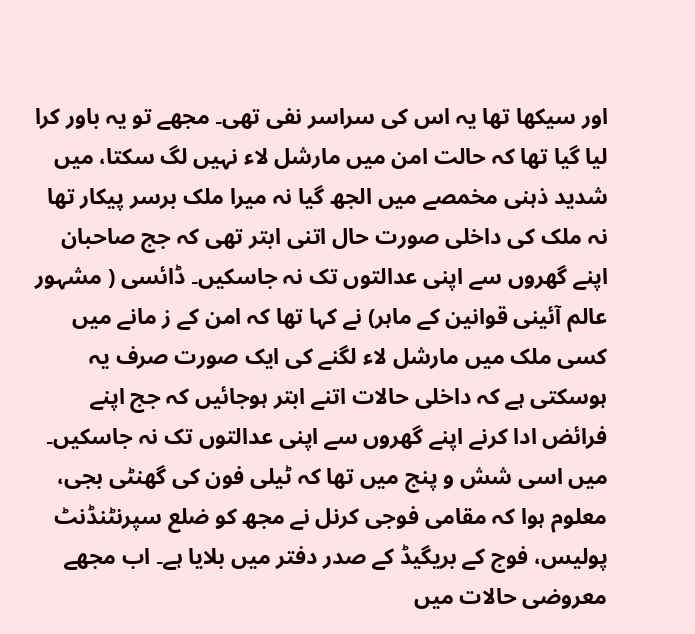اور سیکھا تھا یہ اس کی سراسر نفی تھی۔ مجھے تو یہ باور کرا لیا گیا تھا کہ حالت امن میں مارشل لاء نہیں لگ سکتا، میں شدید ذہنی مخمصے میں الجھ گیا نہ میرا ملک برسر پیکار تھا نہ ملک کی داخلی صورت حال اتنی ابتر تھی کہ جج صاحبان اپنے گھروں سے اپنی عدالتوں تک نہ جاسکیں۔ ڈائسی ( مشہور عالم آئینی قوانین کے ماہر) نے کہا تھا کہ امن کے ز مانے میں کسی ملک میں مارشل لاء لگنے کی ایک صورت صرف یہ ہوسکتی ہے کہ داخلی حالات اتنے ابتر ہوجائیں کہ جج اپنے فرائض ادا کرنے اپنے گھروں سے اپنی عدالتوں تک نہ جاسکیں۔
میں اسی شش و پنج میں تھا کہ ٹیلی فون کی گھنٹی بجی، معلوم ہوا کہ مقامی فوجی کرنل نے مجھ کو ضلع سپرنٹنڈنٹ پولیس، فوج کے بریگیڈ کے صدر دفتر میں بلایا ہے۔ اب مجھے معروضی حالات میں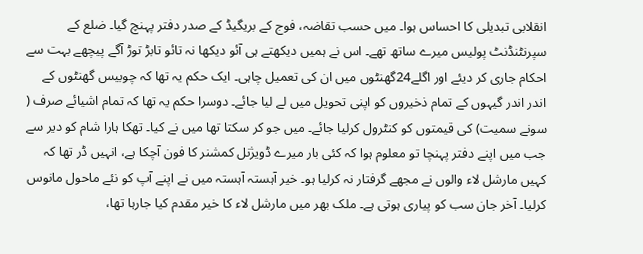انقلابی تبدیلی کا احساس ہوا۔ میں حسب تقاضہ، فوج کے بریگیڈ کے صدر دفتر پہنچ گیا۔ ضلع کے سپرنٹنڈنٹ پولیس میرے ساتھ تھے۔ اس نے ہمیں دیکھتے ہی آئو دیکھا نہ تائو تابڑ توڑ آگے پیچھے بہت سے احکام جاری کر دیئے اور اگلے24گھنٹوں میں ان کی تعمیل چاہی۔ ایک حکم یہ تھا کہ چوبیس گھنٹوں کے اندر اندر گیہوں کے تمام ذخیروں کو اپنی تحویل میں لے لیا جائے۔ دوسرا حکم یہ تھا کہ تمام اشیائے صرف ( سونے سمیت) کی قیمتوں کو کنٹرول کرلیا جائے۔ میں جو کر سکتا تھا میں نے کیا۔ تھکا ہارا شام کو دیر سے جب میں اپنے دفتر پہنچا تو معلوم ہوا کہ کئی بار میرے ڈویژنل کمشنر کا فون آچکا ہے، انہیں ڈر تھا کہ کہیں مارشل لاء والوں نے مجھے گرفتار نہ کرلیا ہو۔ خیر آہستہ آہستہ میں نے اپنے آپ کو نئے ماحول مانوس کرلیا۔ آخر جان سب کو پیاری ہوتی ہے۔ ملک بھر میں مارشل لاء کا خیر مقدم کیا جارہا تھا،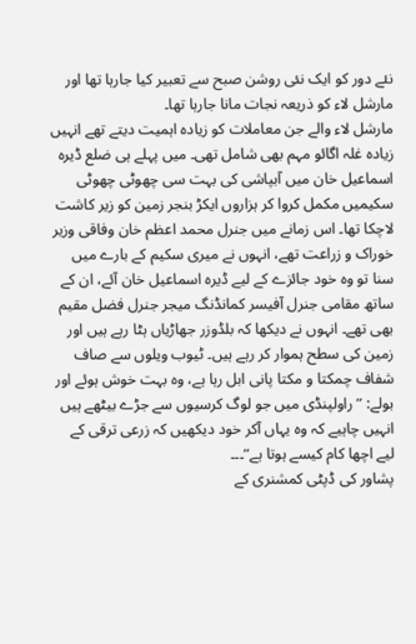نئے دور کو ایک نئی روشن صبح سے تعبیر کیا جارہا تھا اور مارشل لاء کو ذریعہ نجات مانا جارہا تھا۔
مارشل لاء والے جن معاملات کو زیادہ اہمیت دیتے تھے انہیں زیادہ غلہ اگائو مہم بھی شامل تھی۔ میں پہلے ہی ضلع ڈیرہ اسماعیل خان میں آبپاشی کی بہت سی چھوٹی چھوٹی سکیمیں مکمل کروا کر ہزاروں ایکڑ بنجر زمین کو زیر کاشت لاچکا تھا۔ اس زمانے میں جنرل محمد اعظم خان وفاقی وزیر خوراک و زراعت تھے، انہوں نے میری سکیم کے بارے میں سنا تو وہ خود جائزے کے لیے ڈیرہ اسماعیل خان آئے، ان کے ساتھ مقامی جنرل آفیسر کمانڈنگ میجر جنرل فضل مقیم بھی تھے۔ انہوں نے دیکھا کہ بلڈوزر جھاڑیاں ہٹا رہے ہیں اور زمین کی سطح ہموار کر رہے ہیں۔ ٹیوب ویلوں سے صاف شفاف چمکتا و مکتا پانی ابل رہا ہے، وہ بہت خوش ہوئے اور بولے: ’’ راولپنڈی میں جو لوگ کرسیوں سے جڑے بیٹھے ہیں انہیں چاہیے کہ وہ یہاں آکر خود دیکھیں کہ زرعی ترقی کے لیے اچھا کام کیسے ہوتا ہے‘‘۔۔۔
پشاور کی ڈپٹی کمشنری کے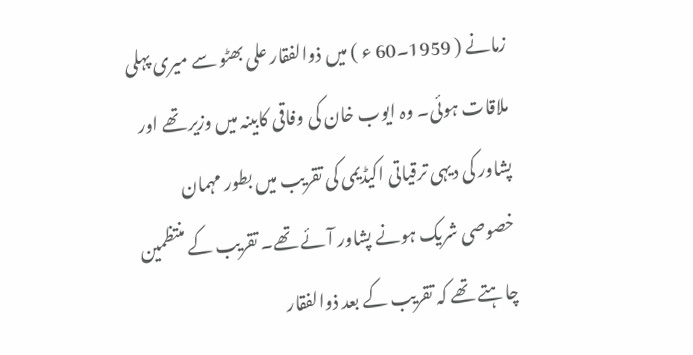زمانے ( 1959۔60 ء ) میں ذوالفقار علی بھٹو سے میری پہلی ملاقات ہوئی۔ وہ ایوب خان کی وفاقی کابینہ میں وزیر تھے اور پشاور کی دیہی ترقیاتی اکیڈیمی کی تقریب میں بطور مہمان خصوصی شریک ہونے پشاور آئے تھے۔ تقریب کے منتظمین چاہتے تھے کہ تقریب کے بعد ذوالفقار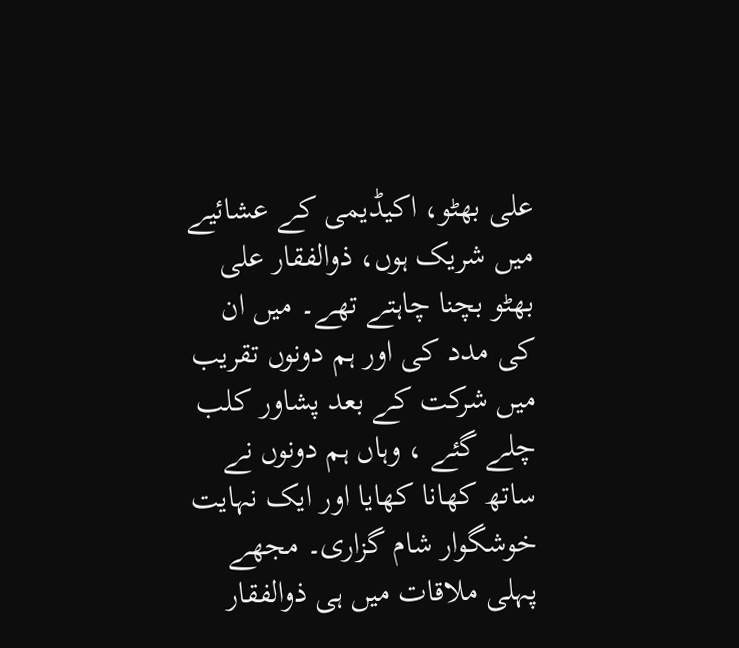علی بھٹو، اکیڈیمی کے عشائیے میں شریک ہوں، ذوالفقار علی بھٹو بچنا چاہتے تھے۔ میں ان کی مدد کی اور ہم دونوں تقریب میں شرکت کے بعد پشاور کلب چلے گئے ، وہاں ہم دونوں نے ساتھ کھانا کھایا اور ایک نہایت خوشگوار شام گزاری۔ مجھے پہلی ملاقات میں ہی ذوالفقار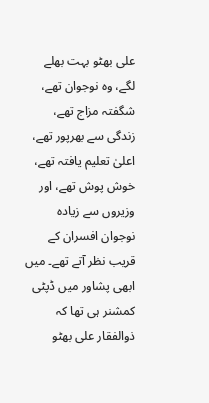علی بھٹو بہت بھلے لگے، وہ نوجوان تھے، شگفتہ مزاج تھے، زندگی سے بھرپور تھے، اعلیٰ تعلیم یافتہ تھے، خوش پوش تھے، اور وزیروں سے زیادہ نوجوان افسران کے قریب نظر آتے تھے۔ میں ابھی پشاور میں ڈپٹی کمشنر ہی تھا کہ ذوالفقار علی بھٹو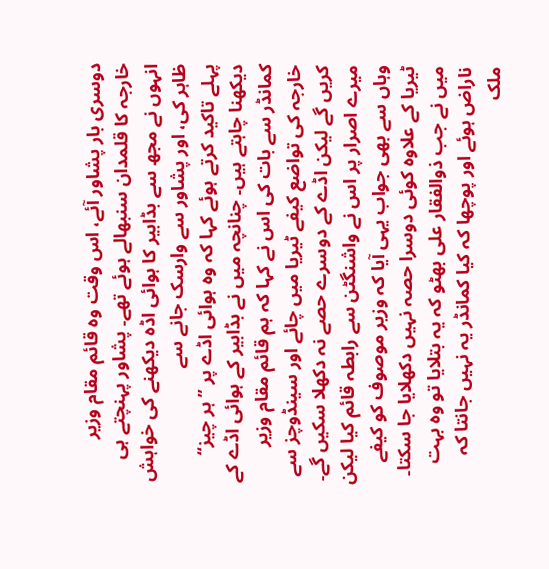دوسری بار پشاور آئے، اس وقت وہ قائم مقام وزیر خارجہ کا قلمدان سنبھالے ہوئے تھے۔ پشاور پہنچتے ہی انہوں نے مجھ سے بڈابیر کا ہوائی اڈہ دیکھنے کی خواہش ظاہر کی، اور پشاور سے وارسک جانے سے
پہلے تاکید کرتے ہوئے کہا کہ وہ ہوائی اڈے پر ’’ ہر چیز‘‘ دیکھنا چاہتے ہیں۔ چنانچہ میں نے بڈابیر کے ہوائی اڈے کے کمانڈر سے بات کی اس نے کہا کہ ہم قائم مقام وزیر خارجہ کی تواضع کیفے ٹیریا میں چائے اور سینڈوچز سے کریں گے لیکن اڈے کے دوسرے حصے نہ دکھلا سکیں گے۔ میرے اصرار پر اس نے واشنگٹن سے رابطہ قائم کیا لیکن وہاں سے بھی جواب یہی آیا کہ وزیر موصوف کو کیفے ٹیریا کے علاوہ کوئی دوسرا حصہ نہیں دکھلایا جا سکتا۔ میں نے جب ذوالفقار علی بھٹو کہ یہ بتلایا تو وہ بہت ناراض ہوئے اور پوچھا کہ کیا کمانڈر یہ نہیں جانتا کہ ملک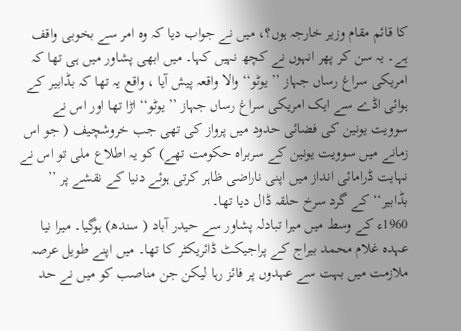کا قائم مقام وزیر خارجہ ہوں؟، میں نے جواب دیا کہ وہ امر سے بخوبی واقف ہے۔ یہ سن کر پھر انہوں نے کچھ نہیں کہا۔ میں ابھی پشاور میں ہی تھا کہ امریکی سراغ رساں جہاز ’’ یوٹو‘‘ والا واقعہ پیش آیا ، واقع یہ تھا کہ بڈابیر کے ہوائی اڈے سے ایک امریکی سراغ رساں جہاز ’’ یوٹو‘‘ اڑا تھا اور اس نے سوویت یونین کی فضائی حدود میں پرواز کی تھی جب خروشچیف ( جو اس زمانے میں سوویت یونین کے سربراہ حکومت تھے) کو یہ اطلاع ملی تو اس نے نہایت ڈرامائی انداز میں اپنی ناراضی ظاہر کرتی ہوئے دنیا کے نقشے پر ’’ بڈابیر‘‘ کے گرد سرخ حلقہ ڈال دیا تھا۔
1960ء کے وسط میں میرا تبادلہ پشاور سے حیدر آباد ( سندھ) ہوگیا۔ میرا نیا عہدہ غلام محمد بیراج کے پراجیکٹ ڈائریکٹر کا تھا۔ میں اپنے طویل عرصہ ملازمت میں بہت سے عہدوں پر فائز رہا لیکن جن مناصب کو میں نے حد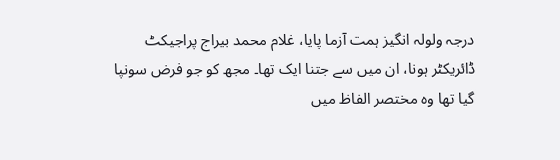درجہ ولولہ انگیز ہمت آزما پایا، غلام محمد بیراج پراجیکٹ ڈائریکٹر ہونا، ان میں سے جتنا ایک تھا۔ مجھ کو جو فرض سونپا گیا تھا وہ مختصر الفاظ میں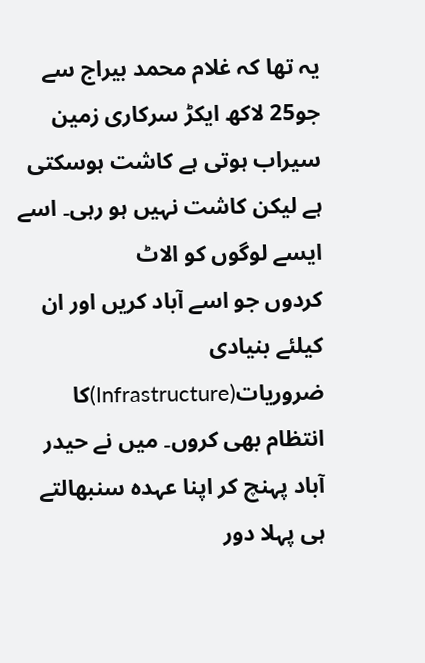یہ تھا کہ غلام محمد بیراج سے جو25 لاکھ ایکڑ سرکاری زمین سیراب ہوتی ہے کاشت ہوسکتی ہے لیکن کاشت نہیں ہو رہی۔ اسے ایسے لوگوں کو الاٹ
کردوں جو اسے آباد کریں اور ان کیلئے بنیادی ضروریات(Infrastructure)کا انتظام بھی کروں۔ میں نے حیدر آباد پہنچ کر اپنا عہدہ سنبھالتے ہی پہلا دور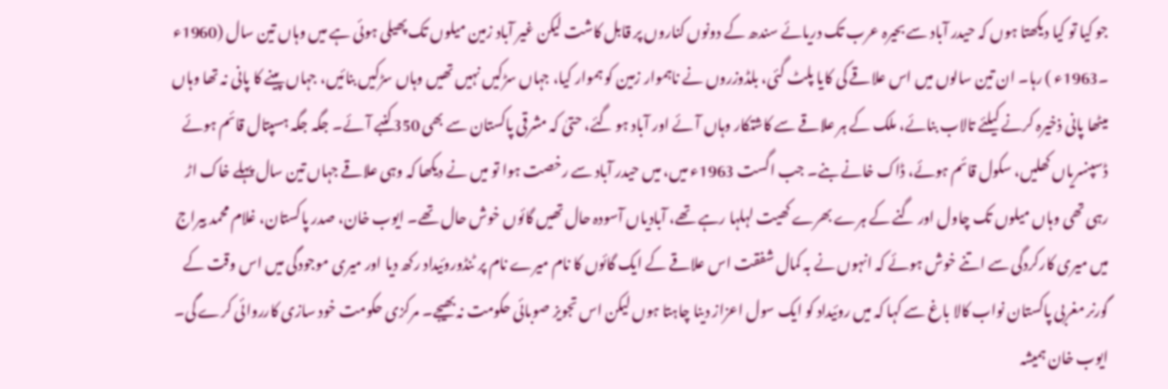جو کیا تو کیا دیکھتا ہوں کہ حیدر آباد سے بحیرہ عرب تک دریائے سندھ کے دونوں کناروں پر قابل کاشت لیکن غیر آباد زمین میلوں تک پھیلی ہوئی ہے میں وہاں تین سال (1960ء ۔1963ء ) رہا۔ ان تین سالوں میں اس علاقے کی کایا پلٹ گئی، بلڈوزروں نے ناہموار زمین کو ہموار کیا، جہاں سڑکیں نہیں تھیں وہاں سڑکیں بنائیں، جہاں پینے کا پانی نہ تھا وہاں میٹھا پانی ذخیرہ کرنے کیلئے تالاب بنائے، ملک کے ہر علاقے سے کاشتکار وہاں آئے اور آباد ہو گئے، حتیٰ کہ مشرقی پاکستان سے بھی 350کنبے آئے۔ جگہ جگہ ہسپتال قائم ہوئے ڈسپنسریاں کھلیں، سکول قائم ہوئے، ڈاک خانے بنے۔ جب اگست 1963ء میں، میں حیدر آباد سے رخصت ہوا تو میں نے دیکھا کہ وہی علاقے جہاں تین سال پہلے خاک اڑ رہی تھی وہاں میلوں تک چاول اور گنے کے ہرے بھرے کھیت لہلہا رہے تھے، آبادیاں آسودہ حال تھیں گائوں خوش حال تھے۔ ایوب خان، صدر پاکستان، غلام محمد بیراج میں میری کارکردگی سے اتنے خوش ہوئے کہ انہوں نے بہ کمال شفقت اس علاقے کے ایک گائوں کا نام میرے نام پر ٹنڈوروئیداد رکھ دیا اور میری موجودگی میں اس وقت کے گورنر مغربی پاکستان نواب کالا باغ سے کہا کہ میں روئیداد کو ایک سول اعزاز دینا چاہتا ہوں لیکن اس تجویز صوبائی حکومت نہ بھیجے۔ مرکزی حکومت خود سازی کارروائی کرے گی۔ ایوب خان ہمیشہ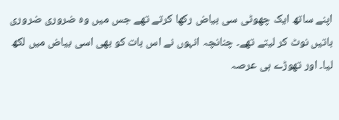اپنے ساتھ ایک چھوٹی سی بیاض رکھا کرتے تھے جس میں وہ ضروری ضروری باتیں نوٹ کر لیتے تھے۔ چنانچہ انہوں نے اس بات کو بھی اسی بیاض میں لکھ لیا۔ اور تھوڑے ہی عرصہ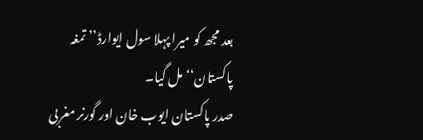بعد مجھ کو میرا پہلا سول ایوارڈ’’ تمغہ پاکستان‘‘ مل گیا۔
صدر پاکستان ایوب خان اور گورنر مغربی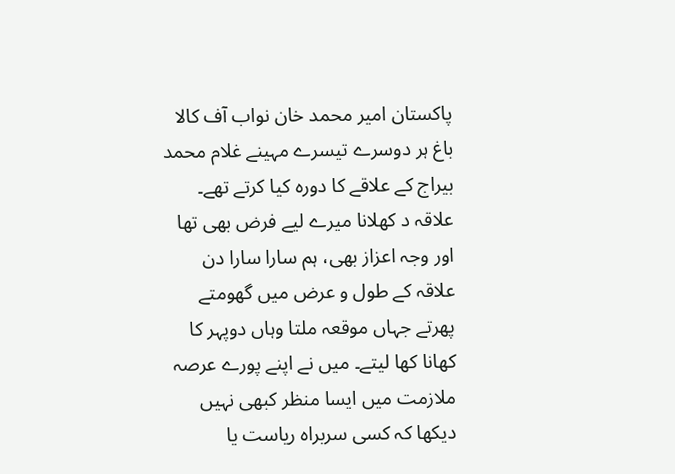پاکستان امیر محمد خان نواب آف کالا باغ ہر دوسرے تیسرے مہینے غلام محمد بیراج کے علاقے کا دورہ کیا کرتے تھے۔ علاقہ د کھلانا میرے لیے فرض بھی تھا اور وجہ اعزاز بھی، ہم سارا سارا دن علاقہ کے طول و عرض میں گھومتے پھرتے جہاں موقعہ ملتا وہاں دوپہر کا کھانا کھا لیتے۔ میں نے اپنے پورے عرصہ ملازمت میں ایسا منظر کبھی نہیں دیکھا کہ کسی سربراہ ریاست یا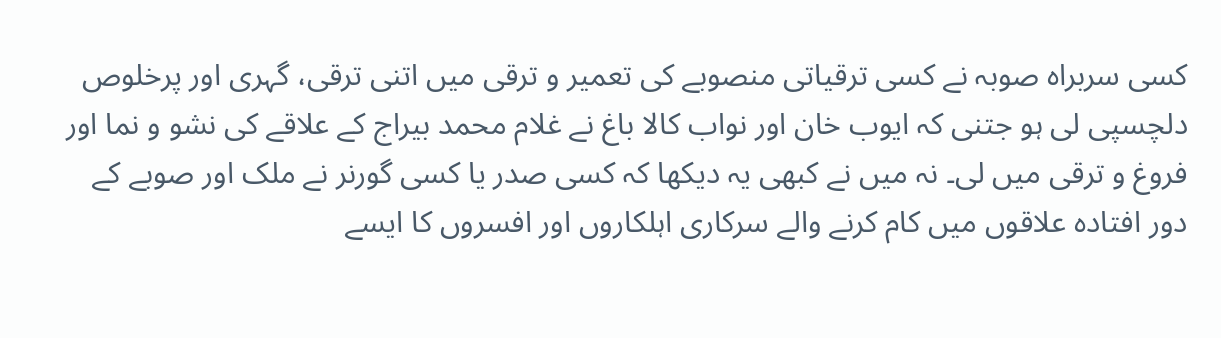کسی سربراہ صوبہ نے کسی ترقیاتی منصوبے کی تعمیر و ترقی میں اتنی ترقی، گہری اور پرخلوص دلچسپی لی ہو جتنی کہ ایوب خان اور نواب کالا باغ نے غلام محمد بیراج کے علاقے کی نشو و نما اور فروغ و ترقی میں لی۔ نہ میں نے کبھی یہ دیکھا کہ کسی صدر یا کسی گورنر نے ملک اور صوبے کے دور افتادہ علاقوں میں کام کرنے والے سرکاری اہلکاروں اور افسروں کا ایسے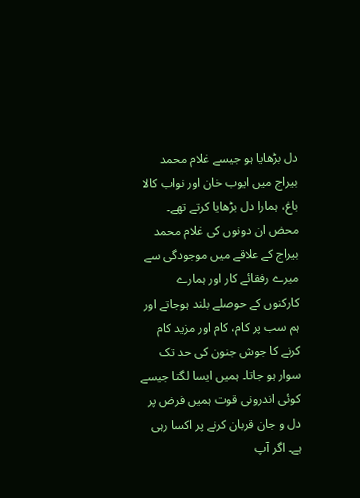دل بڑھایا ہو جیسے غلام محمد بیراج میں ایوب خان اور نواب کالا باغ، ہمارا دل بڑھایا کرتے تھے۔ محض ان دونوں کی غلام محمد بیراج کے علاقے میں موجودگی سے میرے رفقائے کار اور ہمارے کارکنوں کے حوصلے بلند ہوجاتے اور ہم سب پر کام، کام اور مزید کام کرنے کا جوش جنون کی حد تک سوار ہو جاتا۔ ہمیں ایسا لگتا جیسے کوئی اندرونی قوت ہمیں فرض پر دل و جان قربان کرنے پر اکسا رہی ہے۔ اگر آپ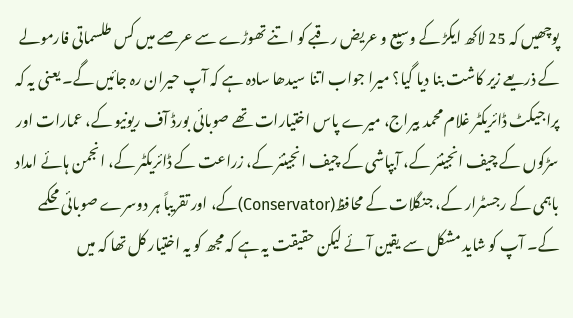پوچھیں کہ 25 لاکھ ایکڑ کے وسیع و عریض رقبے کو اتنے تھوڑے سے عرصے میں کس طلسماتی فارمولے کے ذریعے زیر کاشت بنا دیا گیا؟ میرا جواب اتنا سیدھا سادہ ہے کہ آپ حیران رہ جائیں گے۔ یعنی یہ کہ پراجیکٹ ڈائریکٹر غلام محمد بیراج، میرے پاس اختیارات تھے صوبائی بورڈ آف ریونیو کے، عمارات اور سڑکوں کے چیف انجینئر کے، آبپاشی کے چیف انجینئر کے، زراعت کے ڈائریکٹر کے، انجمن ہائے امداد باہمی کے رجسٹرار کے، جنگلات کے محافظ(Conservator)کے، اور تقریباً ہر دوسرے صوبائی محکمے کے۔ آپ کو شاید مشکل سے یقین آئے لیکن حقیقت یہ ہے کہ مجھ کو یہ اختیار کل تھا کہ میں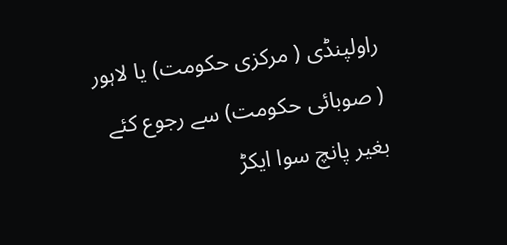راولپنڈی ( مرکزی حکومت) یا لاہور ( صوبائی حکومت) سے رجوع کئے بغیر پانچ سوا ایکڑ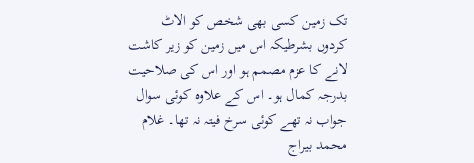تک زمین کسی بھی شخص کو الاٹ کردوں بشرطیکہ اس میں زمین کو زیر کاشت لانے کا عزم مصمم ہو اور اس کی صلاحیت بدرجہ کمال ہو۔ اس کے علاوہ کوئی سوال جواب نہ تھے کوئی سرخ فیتہ نہ تھا۔ غلام محمد بیراج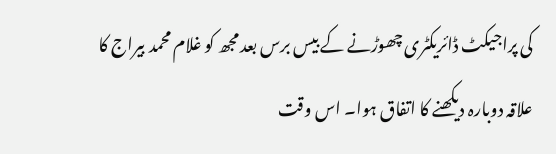کی پراجیکٹ ڈائریکٹری چھوڑنے کے بیس برس بعد مجھ کو غلام محمد بیراج کا علاقہ دوبارہ دیکھنے کا اتفاق ہوا۔ اس وقت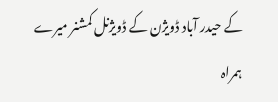کے حیدر آباد ڈویژن کے ڈویژنل کمشنر میرے ہمراہ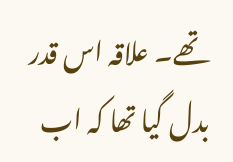تھے۔ علاقہ اس قدر بدل گیا تھا کہ اب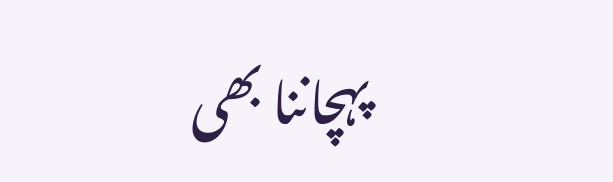پہچاننا بھی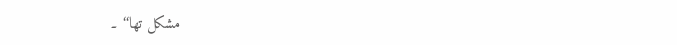مشکل تھا‘‘ ۔